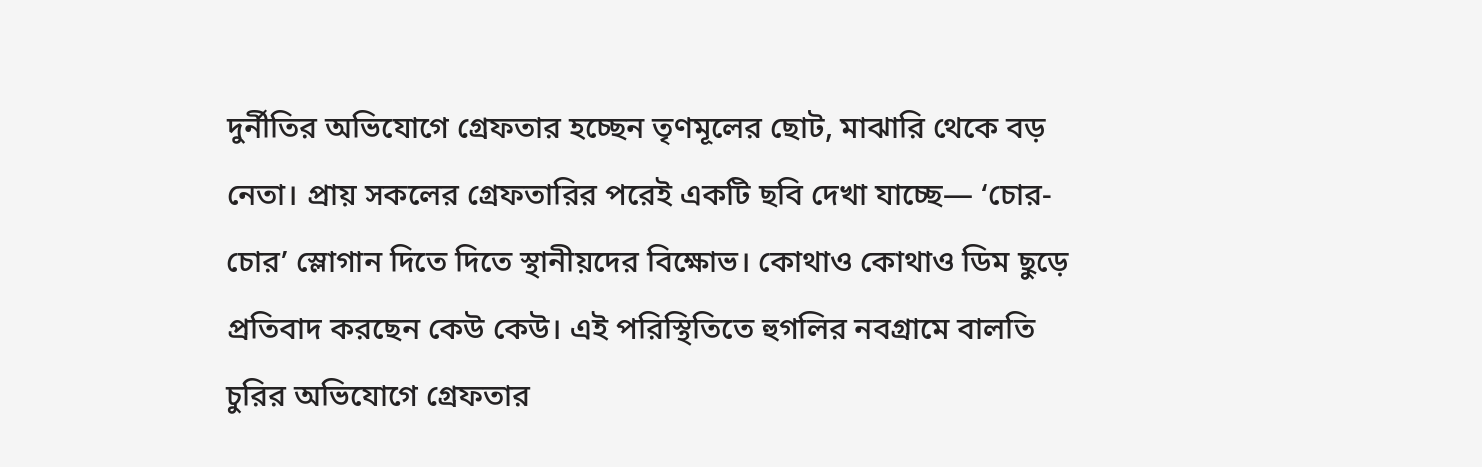দুর্নীতির অভিযোগে গ্রেফতার হচ্ছেন তৃণমূলের ছোট, মাঝারি থেকে বড় নেতা। প্রায় সকলের গ্রেফতারির পরেই একটি ছবি দেখা যাচ্ছে— ‘চোর-চোর’ স্লোগান দিতে দিতে স্থানীয়দের বিক্ষোভ। কোথাও কোথাও ডিম ছুড়ে প্রতিবাদ করছেন কেউ কেউ। এই পরিস্থিতিতে হুগলির নবগ্রামে বালতি চুরির অভিযোগে গ্রেফতার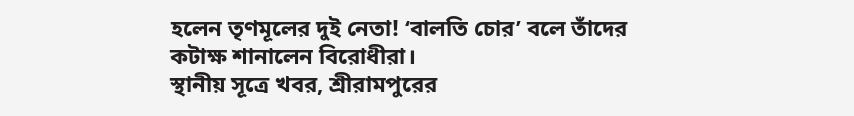হলেন তৃণমূলের দুই নেতা! ‘বালতি চোর’ বলে তাঁদের কটাক্ষ শানালেন বিরোধীরা।
স্থানীয় সূত্রে খবর, শ্রীরামপুরের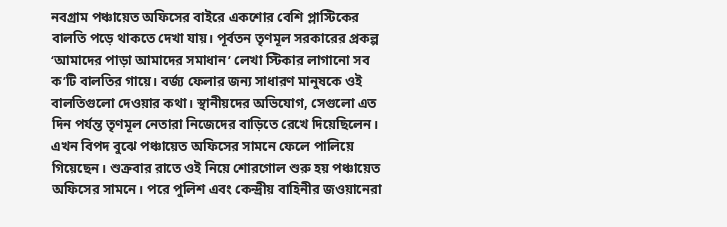নবগ্রাম পঞ্চায়েত অফিসের বাইরে একশোর বেশি প্লাস্টিকের বালতি পড়ে থাকতে দেখা যায়। পূর্বতন তৃণমূল সরকারের প্রকল্প ‘আমাদের পাড়া আমাদের সমাধান’ লেখা স্টিকার লাগানো সব ক’টি বালতির গায়ে। বর্জ্য ফেলার জন্য সাধারণ মানুষকে ওই বালতিগুলো দেওয়ার কথা। স্থানীয়দের অভিযোগ, সেগুলো এত দিন পর্যন্ত তৃণমূল নেতারা নিজেদের বাড়িতে রেখে দিয়েছিলেন। এখন বিপদ বুঝে পঞ্চায়েত অফিসের সামনে ফেলে পালিয়ে গিয়েছেন। শুক্রবার রাতে ওই নিয়ে শোরগোল শুরু হয় পঞ্চায়েত অফিসের সামনে। পরে পুলিশ এবং কেন্দ্রীয় বাহিনীর জওয়ানেরা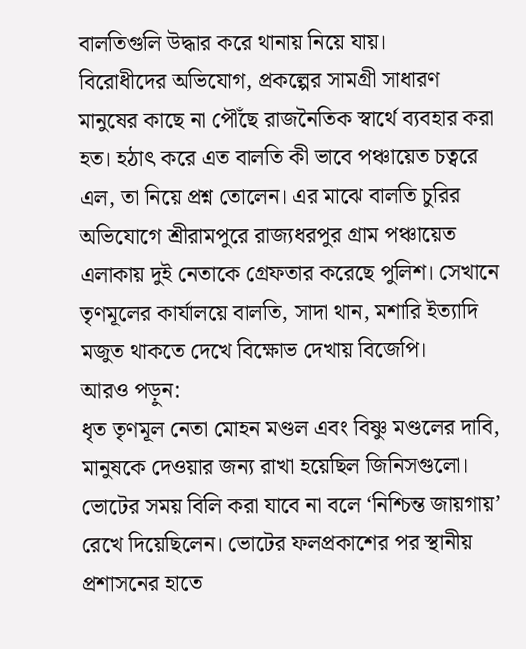বালতিগুলি উদ্ধার করে থানায় নিয়ে যায়।
বিরোধীদের অভিযোগ, প্রকল্পের সামগ্রী সাধারণ মানুষের কাছে না পৌঁছে রাজনৈতিক স্বার্থে ব্যবহার করা হত। হঠাৎ করে এত বালতি কী ভাবে পঞ্চায়েত চত্বরে এল, তা নিয়ে প্রশ্ন তোলেন। এর মাঝে বালতি চুরির অভিযোগে শ্রীরামপুরে রাজ্যধরপুর গ্রাম পঞ্চায়েত এলাকায় দুই নেতাকে গ্রেফতার করেছে পুলিশ। সেখানে তৃণমূলের কার্যালয়ে বালতি, সাদা থান, মশারি ইত্যাদি মজুত থাকতে দেখে বিক্ষোভ দেখায় বিজেপি।
আরও পড়ুন:
ধৃত তৃণমূল নেতা মোহন মণ্ডল এবং বিষ্ণু মণ্ডলের দাবি, মানুষকে দেওয়ার জন্য রাখা হয়েছিল জিনিসগুলো। ভোটের সময় বিলি করা যাবে না বলে ‘নিশ্চিন্ত জায়গায়’ রেখে দিয়েছিলেন। ভোটের ফলপ্রকাশের পর স্থানীয় প্রশাসনের হাতে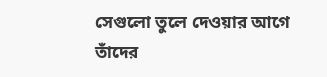সেগুলো তুলে দেওয়ার আগে তাঁদের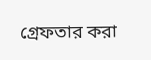গ্রেফতার করা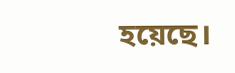হয়েছে।